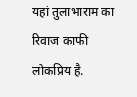यहां तुलाभाराम का रिवाज काफी लोकप्रिय है.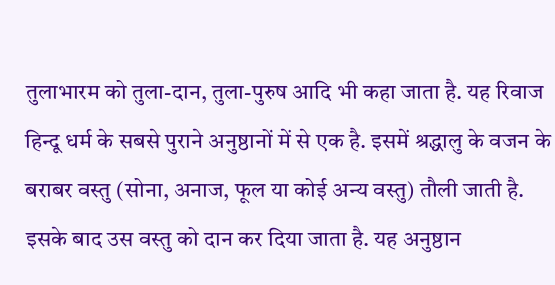तुलाभारम को तुला-दान, तुला-पुरुष आदि भी कहा जाता है. यह रिवाज हिन्दू धर्म के सबसे पुराने अनुष्ठानों में से एक है. इसमें श्रद्धालु के वजन के बराबर वस्तु (सोना, अनाज, फूल या कोई अन्य वस्तु) तौली जाती है. इसके बाद उस वस्तु को दान कर दिया जाता है. यह अनुष्ठान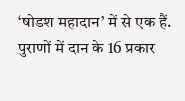‘षोडश महादान’ में से एक हैं. पुराणों में दान के 16 प्रकार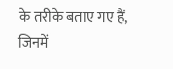के तरीके बताए गए हैं, जिनमें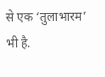से एक ‘तुलाभारम’ भी है.